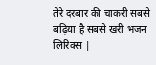तेरे दरबार की चाकरी सबसे बढ़िया है सबसे खरी भजन लिरिक्स |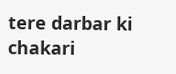tere darbar ki chakari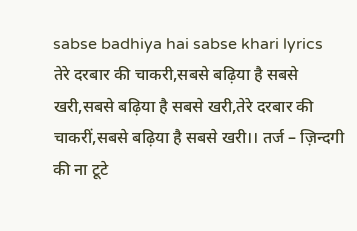sabse badhiya hai sabse khari lyrics
तेरे दरबार की चाकरी,सबसे बढ़िया है सबसे खरी,सबसे बढ़िया है सबसे खरी,तेरे दरबार की चाकरीं,सबसे बढ़िया है सबसे खरी।। तर्ज – ज़िन्दगी की ना टूटे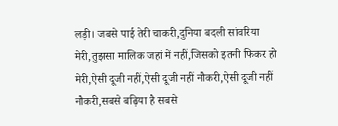लड़ी। जबसे पाई तेरी चाकरी,दुनिया बदली सांवरिया मेरी,तुझसा मालिक जहां में नहीं,जिसको इतनी फिकर हो मेरी,ऐसी दूजी नहीं,ऐसी दूजी नहीं नौकरी,ऐसी दूजी नहीं नौकरी,सबसे बढ़िया है सबसे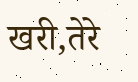खरी,तेरे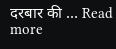दरबार की … Read more